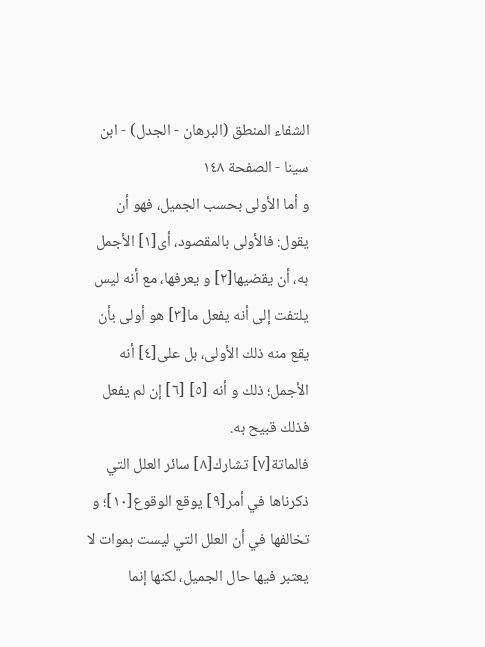الشفاء المنطق (البرهان - الجدل) - ابن سينا - الصفحة ١٤٨
و أما الأولى بحسب الجميل، فهو أن يقول: فالأولى بالمقصود، أى[١] الأجمل به، أن يقضيها[٢] و يعرفها، مع أنه ليس يلتفت إلى أنه يفعل ما[٣] هو أولى بأن يقع منه ذلك الأولى، بل على[٤] أنه الأجمل؛ ذلك و أنه [٥] [٦] إن لم يفعل فذلك قبيح به.
فالماتة[٧] تشارك[٨] سائر العلل التي ذكرناها في أمر[٩] يوقع الوقوع[١٠]؛ و تخالفها في أن العلل التي ليست بموات لا يعتبر فيها حال الجميل، لكنها إنما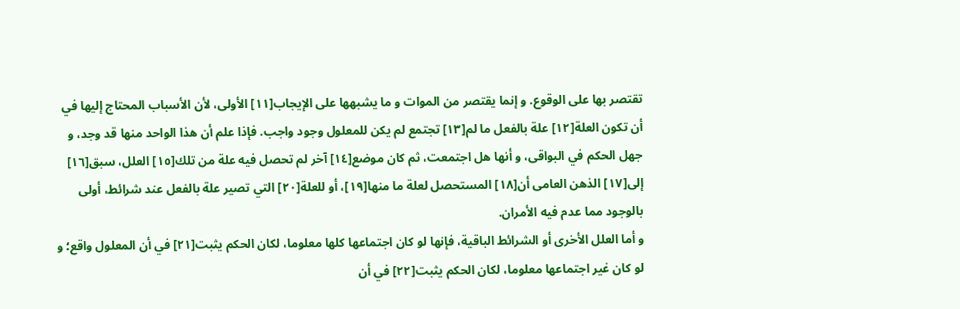تقتصر بها على الوقوع. و إنما يقتصر من الموات و ما يشبهها على الإيجاب[١١] الأولى، لأن الأسباب المحتاج إليها في أن تكون العلة[١٢] علة بالفعل ما لم[١٣] تجتمع لم يكن للمعلول وجود واجب. فإذا علم أن هذا الواحد منها قد وجد، و جهل الحكم في البواقى، و أنها هل اجتمعت، ثم كان موضع[١٤] آخر لم تحصل فيه علة من تلك[١٥] العلل، سبق[١٦] إلى[١٧] الذهن العامى أن[١٨] المستحصل لعلة ما منها[١٩]، أو للعلة[٢٠] التي تصير علة بالفعل عند شرائط، أولى بالوجود مما عدم فيه الأمران.
و أما العلل الأخرى أو الشرائط الباقية، فإنها لو كان اجتماعها كلها معلوما، لكان الحكم يثبت[٢١] في أن المعلول واقع؛ و لو كان غير اجتماعها معلوما، لكان الحكم يثبت[٢٢] في أن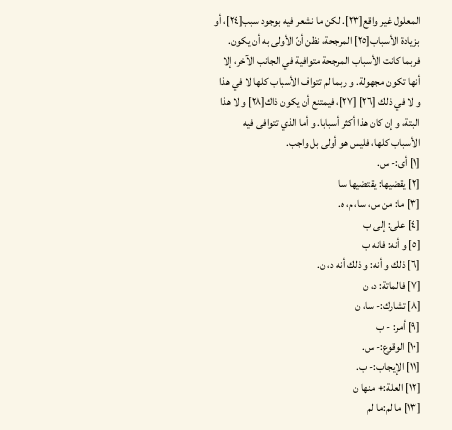المعلول غير واقع[٢٣]. لكن ما نشعر فيه بوجود سبب[٢٤]، أو بزيادة الأسباب[٢٥] المرجحة، نظن أنّ الأولى به أن يكون. فربما كانت الأسباب المرجحة متوافية في الجانب الآخر، إلا أنها تكون مجهولة. و ربما لم تتواف الأسباب كلها لا في هذا و لا في ذلك [٢٦] [٢٧]، فيمتنع أن يكون ذاك[٢٨] و لا هذا البتة، و إن كان هذا أكثر أسبابا. و أما الذي تتوافى فيه الأسباب كلها، فليس هو أولى بل واجب.
[١] أى:- س.
[٢] يقضيها: يقتضيها سا
[٣] ما: من س، سا، م، ه.
[٤] على: إلى ب
[٥] و أنه: فانه ب
[٦] ذلك و أنه: و ذلك أنه د، ن.
[٧] فالماتة: د، ن
[٨] تشارك:- سا، ن
[٩] أمر: - ب
[١٠] الوقوع:- س.
[١١] الإيجاب:- ب.
[١٢] العلة:+ منها ن
[١٣] ما لم:ما لم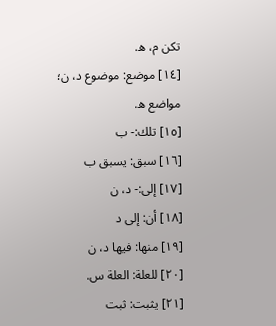تكن م، ه.
[١٤] موضع: موضوع د، ن؛ مواضع ه.
[١٥] تلك:- ب
[١٦] سبق: يسبق ب
[١٧] إلى:- د، ن
[١٨] أن: إلى د
[١٩] منها: فيها د، ن
[٢٠] للعلة: العلة س.
[٢١] يثبت: ثبت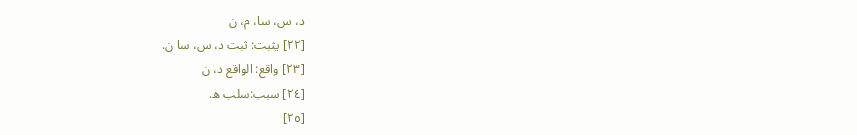د، س، سا، م، ن
[٢٢] يثبت: ثبت د، س، سا ن.
[٢٣] واقع: الواقع د، ن
[٢٤] سبب:سلب ه.
[٢٥]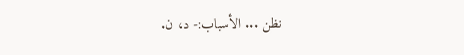نظن ... الأسباب:- د، ن.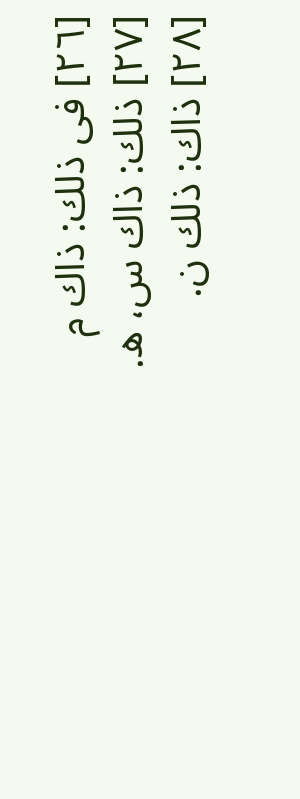[٢٦] فى ذلك: ذاك م
[٢٧] ذلك: ذاك س، ه.
[٢٨] ذاك: ذلك ن.